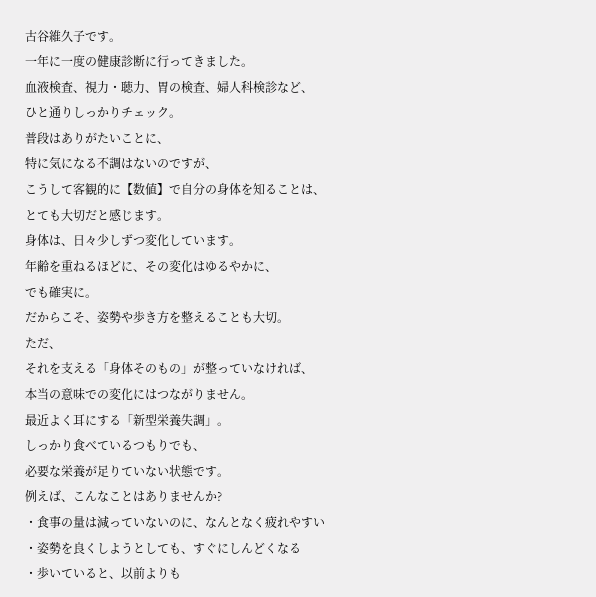古谷維久子です。
一年に一度の健康診断に行ってきました。
血液検査、視力・聴力、胃の検査、婦人科検診など、
ひと通りしっかりチェック。
普段はありがたいことに、
特に気になる不調はないのですが、
こうして客観的に【数値】で自分の身体を知ることは、
とても大切だと感じます。
身体は、日々少しずつ変化しています。
年齢を重ねるほどに、その変化はゆるやかに、
でも確実に。
だからこそ、姿勢や歩き方を整えることも大切。
ただ、
それを支える「身体そのもの」が整っていなければ、
本当の意味での変化にはつながりません。
最近よく耳にする「新型栄養失調」。
しっかり食べているつもりでも、
必要な栄養が足りていない状態です。
例えば、こんなことはありませんか?
・食事の量は減っていないのに、なんとなく疲れやすい
・姿勢を良くしようとしても、すぐにしんどくなる
・歩いていると、以前よりも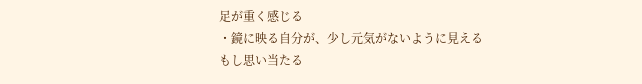足が重く感じる
・鏡に映る自分が、少し元気がないように見える
もし思い当たる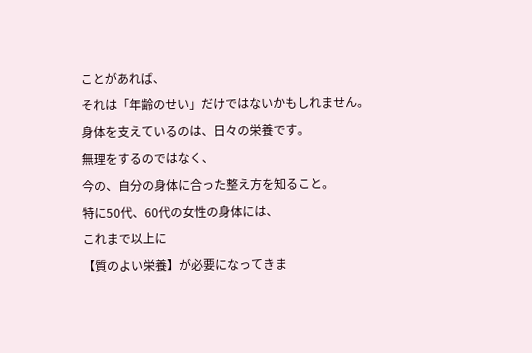ことがあれば、
それは「年齢のせい」だけではないかもしれません。
身体を支えているのは、日々の栄養です。
無理をするのではなく、
今の、自分の身体に合った整え方を知ること。
特に50代、60代の女性の身体には、
これまで以上に
【質のよい栄養】が必要になってきま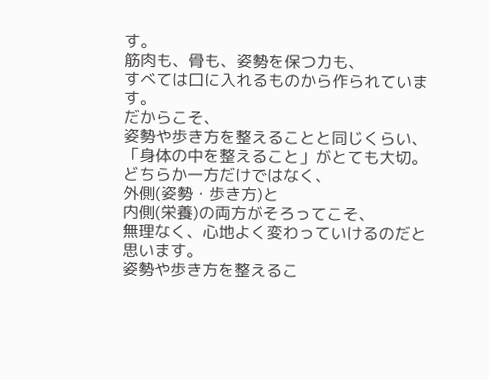す。
筋肉も、骨も、姿勢を保つ力も、
すべては口に入れるものから作られています。
だからこそ、
姿勢や歩き方を整えることと同じくらい、
「身体の中を整えること」がとても大切。
どちらか一方だけではなく、
外側(姿勢・歩き方)と
内側(栄養)の両方がそろってこそ、
無理なく、心地よく変わっていけるのだと思います。
姿勢や歩き方を整えるこ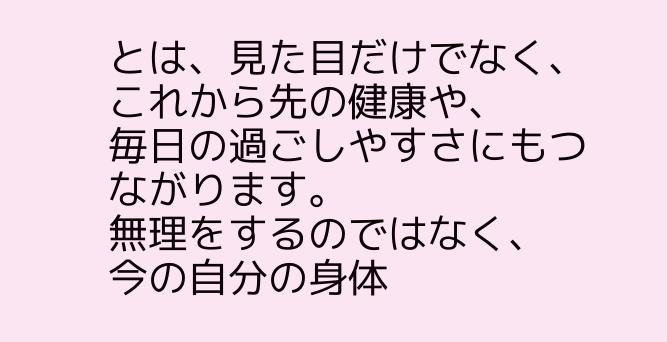とは、見た目だけでなく、
これから先の健康や、
毎日の過ごしやすさにもつながります。
無理をするのではなく、
今の自分の身体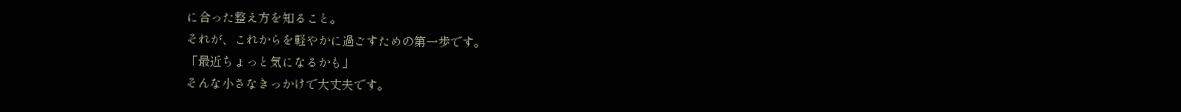に合った整え方を知ること。
それが、これからを軽やかに過ごすための第一歩です。
「最近ちょっと気になるかも」
そんな小さなきっかけで大丈夫です。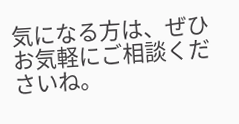気になる方は、ぜひお気軽にご相談くださいね。